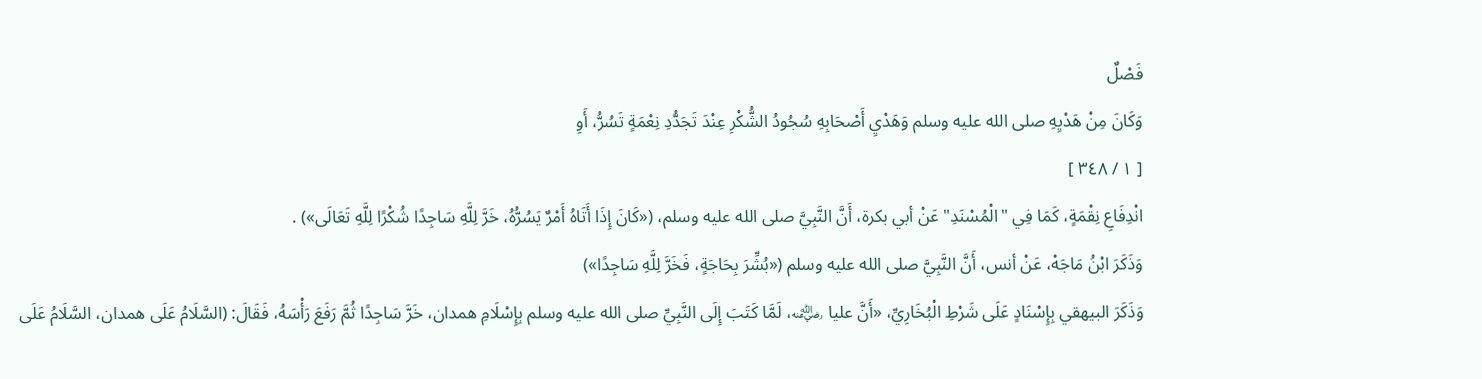فَصْلٌ
وَكَانَ مِنْ هَدْيِهِ صلى الله عليه وسلم وَهَدْيِ أَصْحَابِهِ سُجُودُ الشُّكْرِ عِنْدَ تَجَدُّدِ نِعْمَةٍ تَسُرُّ، أَوِ
[ ١ / ٣٤٨ ]
انْدِفَاعِ نِقْمَةٍ، كَمَا فِي "الْمُسْنَدِ" عَنْ أبي بكرة، أَنَّ النَّبِيَّ صلى الله عليه وسلم، («كَانَ إِذَا أَتَاهُ أَمْرٌ يَسُرُّهُ، خَرَّ لِلَّهِ سَاجِدًا شُكْرًا لِلَّهِ تَعَالَى») .
وَذَكَرَ ابْنُ مَاجَهْ، عَنْ أنس، أَنَّ النَّبِيَّ صلى الله عليه وسلم («بُشِّرَ بِحَاجَةٍ، فَخَرَّ لِلَّهِ سَاجِدًا»)
وَذَكَرَ البيهقي بِإِسْنَادٍ عَلَى شَرْطِ الْبُخَارِيِّ، «أَنَّ عليا ﵁، لَمَّا كَتَبَ إِلَى النَّبِيِّ صلى الله عليه وسلم بِإِسْلَامِ همدان، خَرَّ سَاجِدًا ثُمَّ رَفَعَ رَأْسَهُ، فَقَالَ: (السَّلَامُ عَلَى همدان، السَّلَامُ عَلَى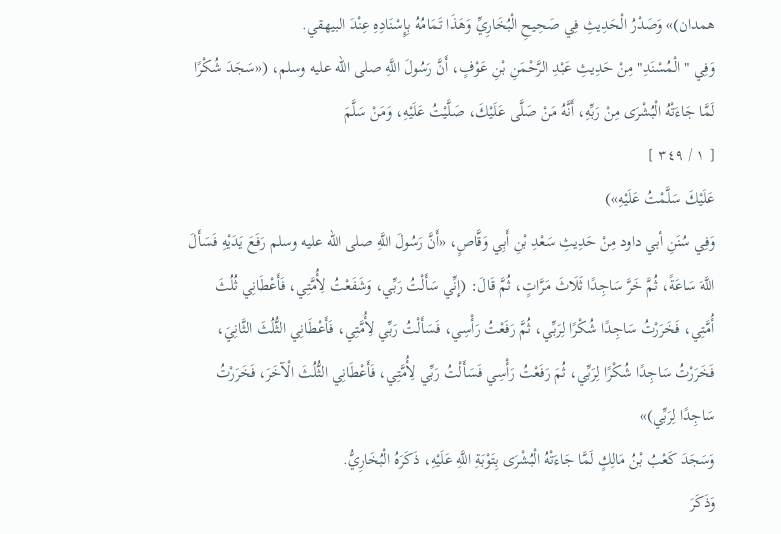همدان)» وَصَدْرُ الْحَدِيثِ فِي صَحِيحِ الْبُخَارِيِّ وَهَذَا تَمَامُهُ بِإِسْنَادِهِ عِنْدَ البيهقي.
وَفِي "الْمُسْنَدِ" مِنْ حَدِيثِ عَبْدِ الرَّحْمَنِ بْنِ عَوْفٍ، أَنَّ رَسُولَ اللَّهِ صلى الله عليه وسلم، («سَجَدَ شُكْرًا لَمَّا جَاءَتْهُ الْبُشْرَى مِنْ رَبِّهِ، أَنَّهُ مَنْ صَلَّى عَلَيْكَ، صَلَّيْتُ عَلَيْهِ، وَمَنْ سَلَّمَ
[ ١ / ٣٤٩ ]
عَلَيْكَ سَلَّمْتُ عَلَيْهِ»)
وَفِي سُنَنِ أبي داود مِنْ حَدِيثِ سَعْدِ بْنِ أَبِي وَقَّاصٍ، «أَنَّ رَسُولَ اللَّهِ صلى الله عليه وسلم رَفَعَ يَدَيْهِ فَسَأَلَ اللَّهَ سَاعَةً، ثُمَّ خَرَّ سَاجِدًا ثَلَاثَ مَرَّاتٍ، ثُمَّ قَالَ: (إِنِّي سَأَلْتُ رَبِّي، وَشَفَعْتُ لِأُمَّتِي، فَأَعْطَانِي ثُلُثَ أُمَّتِي، فَخَرَرْتُ سَاجِدًا شُكْرًا لِرَبِّي، ثُمَّ رَفَعْتُ رَأْسِي، فَسَأَلْتُ رَبِّي لِأُمَّتِي، فَأَعْطَانِي الثُّلُثَ الثَّانِيَ، فَخَرَرْتُ سَاجِدًا شُكْرًا لِرَبِّي، ثُمَ رَفَعْتُ رَأْسِي فَسَأَلْتُ رَبِّي لِأُمَّتِي، فَأَعْطَانِي الثُّلُثَ الْآخَرَ، فَخَرَرْتُ سَاجِدًا لِرَبِّي)»
وَسَجَدَ كَعْبُ بْنُ مَالِكٍ لَمَّا جَاءَتْهُ الْبُشْرَى بِتَوْبَةِ اللَّهِ عَلَيْهِ، ذَكَرَهُ الْبُخَارِيُّ.
وَذَكَرَ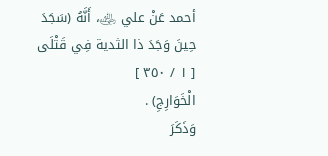أحمد عَنْ علي ﵁، أَنَّهُ (سَجَدَ حِينَ وَجَدَ ذا الثدية فِي قَتْلَى
[ ١ / ٣٥٠ ]
الْخَوَارِجِ) .
وَذَكَرَ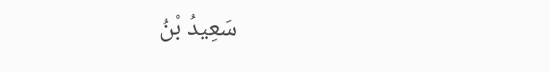سَعِيدُ بْنُ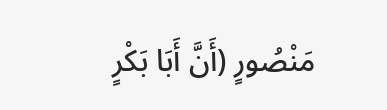مَنْصُورٍ (أَنَّ أَبَا بَكْرٍ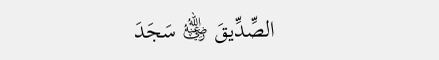الصِّدِّيقَ ﵁ سَجَدَ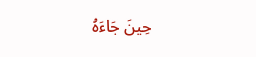حِينَ جَاءَهُ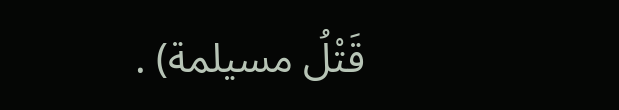قَتْلُ مسيلمة) .